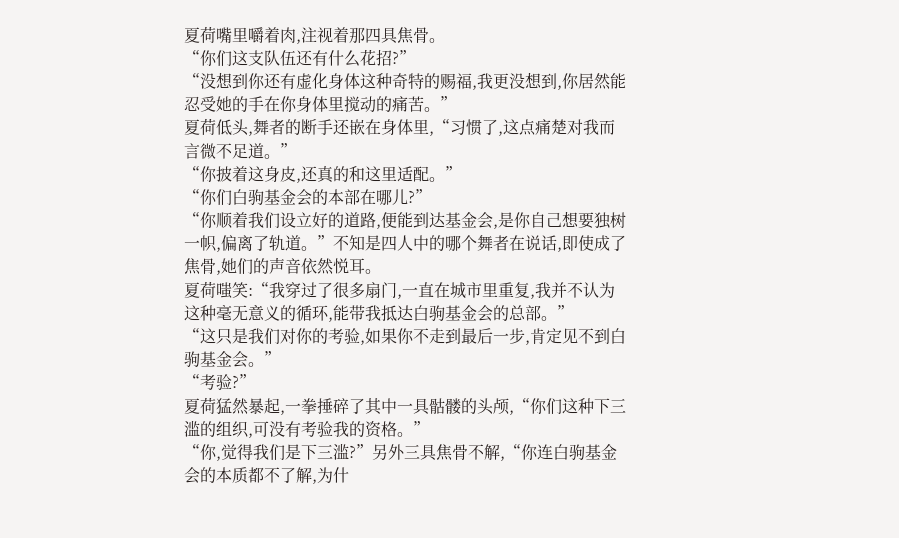夏荷嘴里嚼着肉,注视着那四具焦骨。
“你们这支队伍还有什么花招?”
“没想到你还有虚化身体这种奇特的赐福,我更没想到,你居然能忍受她的手在你身体里搅动的痛苦。”
夏荷低头,舞者的断手还嵌在身体里,“习惯了,这点痛楚对我而言微不足道。”
“你披着这身皮,还真的和这里适配。”
“你们白驹基金会的本部在哪儿?”
“你顺着我们设立好的道路,便能到达基金会,是你自己想要独树一帜,偏离了轨道。”不知是四人中的哪个舞者在说话,即使成了焦骨,她们的声音依然悦耳。
夏荷嗤笑:“我穿过了很多扇门,一直在城市里重复,我并不认为这种毫无意义的循环,能带我抵达白驹基金会的总部。”
“这只是我们对你的考验,如果你不走到最后一步,肯定见不到白驹基金会。”
“考验?”
夏荷猛然暴起,一拳捶碎了其中一具骷髅的头颅,“你们这种下三滥的组织,可没有考验我的资格。”
“你,觉得我们是下三滥?”另外三具焦骨不解,“你连白驹基金会的本质都不了解,为什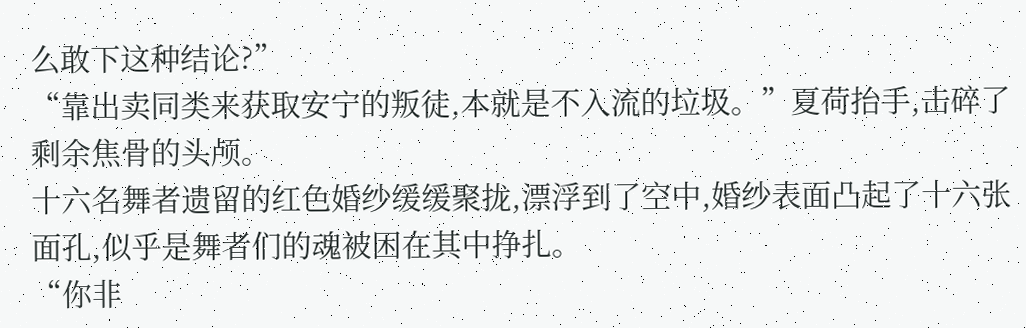么敢下这种结论?”
“靠出卖同类来获取安宁的叛徒,本就是不入流的垃圾。”夏荷抬手,击碎了剩余焦骨的头颅。
十六名舞者遗留的红色婚纱缓缓聚拢,漂浮到了空中,婚纱表面凸起了十六张面孔,似乎是舞者们的魂被困在其中挣扎。
“你非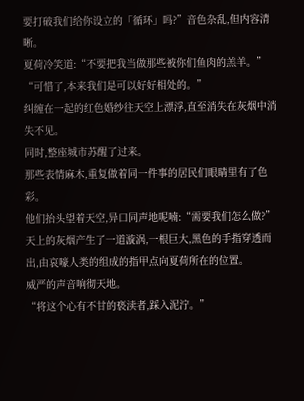要打破我们给你设立的「循环」吗?”音色杂乱,但内容清晰。
夏荷冷笑道:“不要把我当做那些被你们鱼肉的羔羊。”
“可惜了,本来我们是可以好好相处的。”
纠缠在一起的红色婚纱往天空上漂浮,直至消失在灰烟中消失不见。
同时,整座城市苏醒了过来。
那些表情麻木,重复做着同一件事的居民们眼睛里有了色彩。
他们抬头望着天空,异口同声地呢喃:“需要我们怎么做?”
天上的灰烟产生了一道漩涡,一根巨大,黑色的手指穿透而出,由哀嚎人类的组成的指甲点向夏荷所在的位置。
威严的声音响彻天地。
“将这个心有不甘的亵渎者,踩入泥泞。”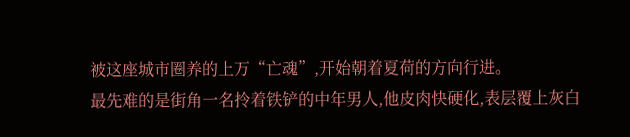被这座城市圈养的上万“亡魂”,开始朝着夏荷的方向行进。
最先难的是街角一名拎着铁铲的中年男人,他皮肉快硬化,表层覆上灰白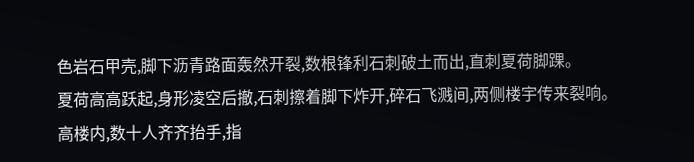色岩石甲壳,脚下沥青路面轰然开裂,数根锋利石刺破土而出,直刺夏荷脚踝。
夏荷高高跃起,身形凌空后撤,石刺擦着脚下炸开,碎石飞溅间,两侧楼宇传来裂响。
高楼内,数十人齐齐抬手,指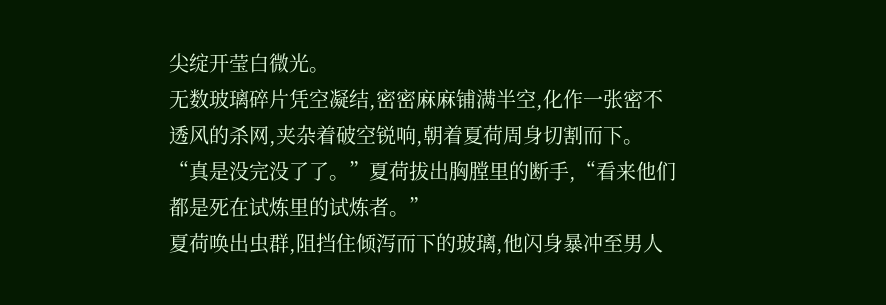尖绽开莹白微光。
无数玻璃碎片凭空凝结,密密麻麻铺满半空,化作一张密不透风的杀网,夹杂着破空锐响,朝着夏荷周身切割而下。
“真是没完没了了。”夏荷拔出胸膛里的断手,“看来他们都是死在试炼里的试炼者。”
夏荷唤出虫群,阻挡住倾泻而下的玻璃,他闪身暴冲至男人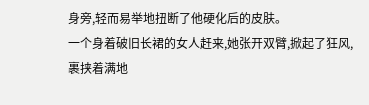身旁,轻而易举地扭断了他硬化后的皮肤。
一个身着破旧长裙的女人赶来,她张开双臂,掀起了狂风,裹挟着满地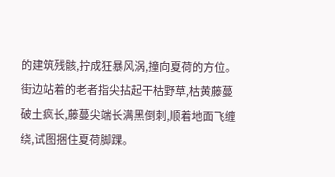的建筑残骸,拧成狂暴风涡,撞向夏荷的方位。
街边站着的老者指尖拈起干枯野草,枯黄藤蔓破土疯长,藤蔓尖端长满黑倒刺,顺着地面飞缠绕,试图捆住夏荷脚踝。